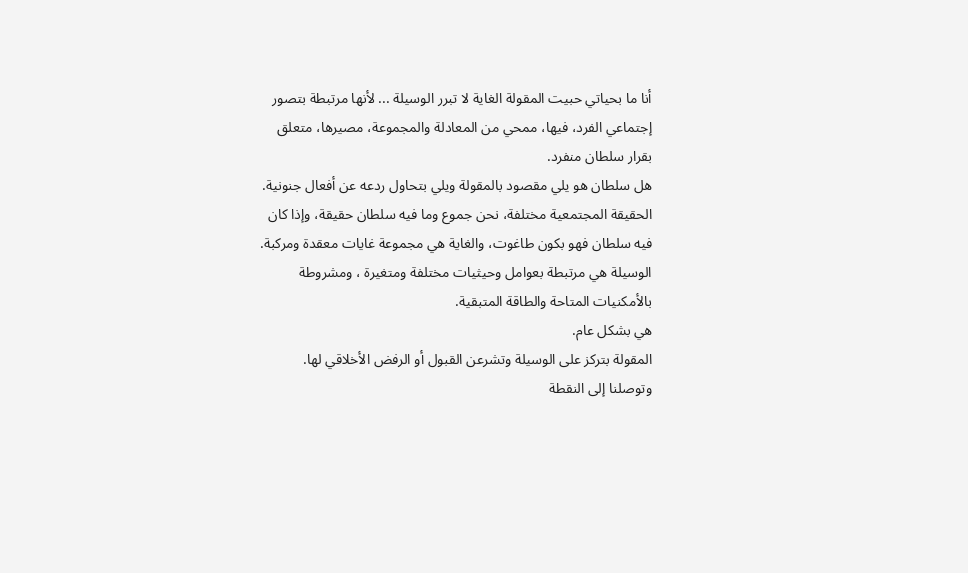أنا ما بحياتي حبيت المقولة الغاية لا تبرر الوسيلة ... لأنها مرتبطة بتصور إجتماعي الفرد، فيها، ممحي من المعادلة والمجموعة، مصيرها، متعلق بقرار سلطان منفرد.
هل سلطان هو يلي مقصود بالمقولة ويلي بتحاول ردعه عن أفعال جنونية.
الحقيقة المجتمعية مختلفة، نحن جموع وما فيه سلطان حقيقة، وإذا كان فيه سلطان فهو بكون طاغوت، والغاية هي مجموعة غايات معقدة ومركبة.
الوسيلة هي مرتبطة بعوامل وحيثيات مختلفة ومتغيرة ، ومشروطة بالأمكنيات المتاحة والطاقة المتبقية.
هي بشكل عام.
المقولة بتركز على الوسيلة وتشرعن القبول أو الرفض الأخلاقي لها. وتوصلنا إلى النقطة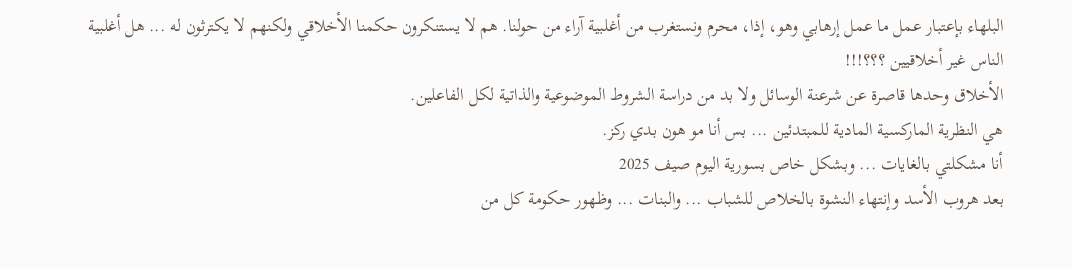البلهاء بإعتبار عمل ما عمل إرهابي وهو، إذا، محرم ونستغرب من أغلبية آراء من حولنا. هم لا يستنكرون حكمنا الأخلاقي ولكنهم لا يكترثون له ... هل أغلبية الناس غير أخلاقيين ؟؟؟!!!
الأخلاق وحدها قاصرة عن شرعنة الوسائل ولا بد من دراسة الشروط الموضوعية والذاتية لكل الفاعلين.
هي النظرية الماركسية المادية للمبتدئين ... بس أنا مو هون بدي ركز.
أنا مشكلتي بالغايات ... وبشكل خاص بسورية اليوم صيف 2025
بعد هروب الأسد وإنتهاء النشوة بالخلاص للشباب ... والبنات ... وظهور حكومة كل من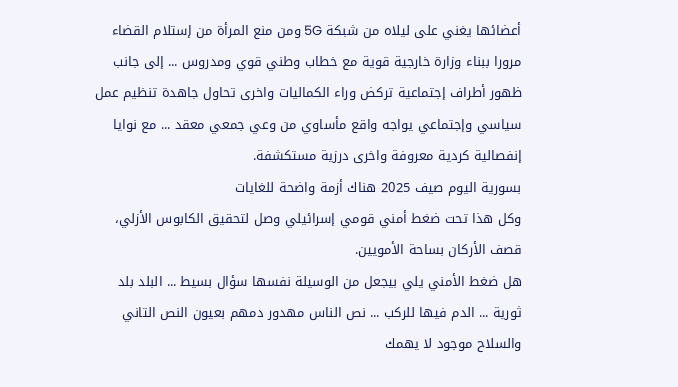أعضائها يغني على ليلاه من شبكة 5G ومن منع المرأة من إستلام القضاء مرورا ببناء وزارة خارجية قوية مع خطاب وطني قوي ومدروس ... إلى جانب ظهور أطراف إجتماعية تركض وراء الكماليات واخرى تحاول جاهدة تنظيم عمل سياسي وإجتماعي يواجه واقع مأساوي من وعي جمعي معقد ... مع نوايا إنفصالية كردية معروفة واخرى درزية مستكشفة.
بسورية اليوم صيف 2025 هناك أزمة واضحة للغايات
وكل هذا تحت ضغط أمني قومي إسرائيلي وصل لتحقيق الكابوس الأزلي، قصف الأركان بساحة الأمويين.
هل ضغط الأمني يلي بيجعل من الوسيلة نفسها سؤال بسيط ... البلد بلد ثورية ... الدم فيها للركب ... نص الناس مهدور دمهم بعيون النص التاني والسلاح موجود لا يهمك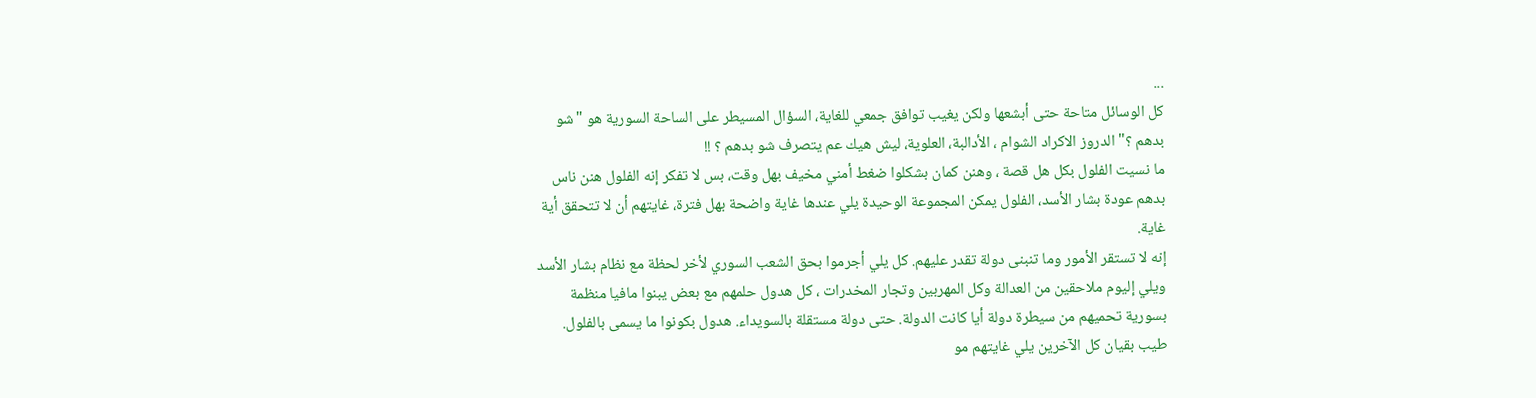...
كل الوسائل متاحة حتى أبشعها ولكن يغيب توافق جمعي للغاية، السؤال المسيطر على الساحة السورية هو "شو بدهم ؟" الدروز الاكراد الشوام ، الأدالبة، العلوية، ليش هيك عم يتصرف شو بدهم ؟ !!
ما نسيت الفلول بكل هل قصة ، وهنن كمان بشكلوا ضغط أمني مخيف بهل وقت، بس لا تفكر إنه الفلول هنن ناس بدهم عودة بشار الأسد، الفلول يمكن المجموعة الوحيدة يلي عندها غاية واضحة بهل فترة، غايتهم أن لا تتحقق أية غاية.
إنه لا تستقر الأمور وما تنبنى دولة تقدر عليهم. كل يلي أجرموا بحق الشعب السوري لأخر لحظة مع نظام بشار الأسد ويلي إليوم ملاحقين من العدالة وكل المهربين وتجار المخدرات ، كل هدول حلمهم مع بعض يبنوا مافيا منظمة بسورية تحميهم من سيطرة دولة أيا كانت الدولة. حتى دولة مستقلة بالسويداء. هدول بكونوا ما يسمى بالفلول.
طيب بقيان كل الآخرين يلي غايتهم مو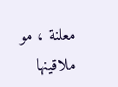معلنة ، مو ملاقينها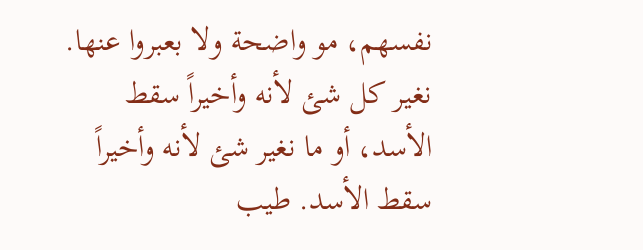نفسهم، مو واضحة ولا بعبروا عنها. نغير كل شئ لأنه وأخيراً سقط الأسد، أو ما نغير شئ لأنه وأخيراً سقط الأسد. طيب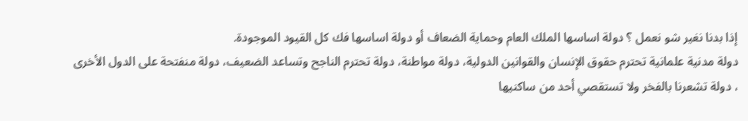إذا بدنا نغير شو نعمل ؟ دولة اساسها الملك العام وحماية الضعاف أو دولة اساسها فك كل القيود الموجودة.
دولة مدنية علمانية تحترم حقوق الإنسان والقوانين الدولية، دولة مواطنة، دولة تحترم الناجح وتساعد الضعيف، دولة منفتحة على الدول الأخرى ، دولة تشعرنا بالفخر ولا تستقصي أحد من ساكنيها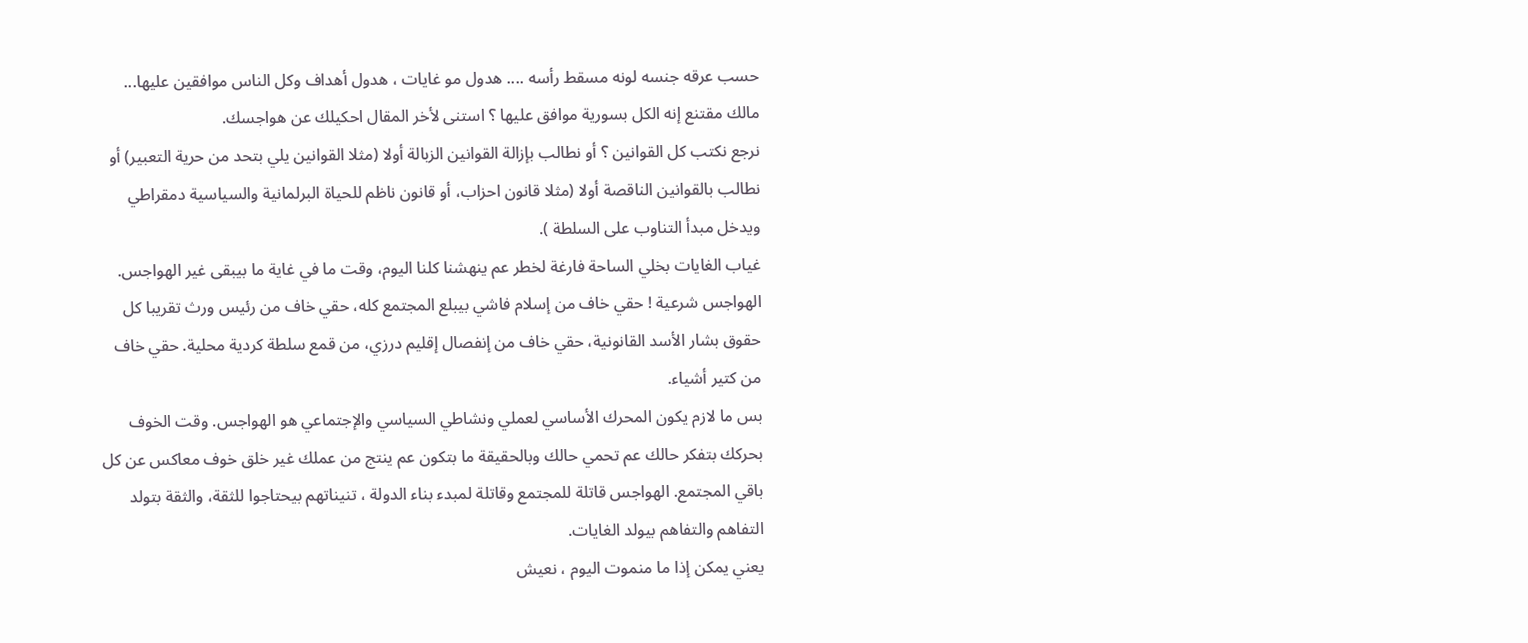حسب عرقه جنسه لونه مسقط رأسه .... هدول مو غايات ، هدول أهداف وكل الناس موافقين عليها... مالك مقتنع إنه الكل بسورية موافق عليها ؟ استنى لأخر المقال احكيلك عن هواجسك.
نرجع نكتب كل القوانين ؟ أو نطالب بإزالة القوانين الزبالة أولا (مثلا القوانين يلي بتحد من حرية التعبير) أو نطالب بالقوانين الناقصة أولا (مثلا قانون احزاب، أو قانون ناظم للحياة البرلمانية والسياسية دمقراطي ويدخل مبدأ التناوب على السلطة ).
غياب الغايات بخلي الساحة فارغة لخطر عم ينهشنا كلنا اليوم، وقت ما في غاية ما بيبقى غير الهواجس.
الهواجس شرعية ! حقي خاف من إسلام فاشي بيبلع المجتمع كله، حقي خاف من رئيس ورث تقريبا كل حقوق بشار الأسد القانونية، حقي خاف من إنفصال إقليم درزي، من قمع سلطة كردية محلية. حقي خاف من كتير أشياء.
بس ما لازم يكون المحرك الأساسي لعملي ونشاطي السياسي والإجتماعي هو الهواجس. وقت الخوف بحركك بتفكر حالك عم تحمي حالك وبالحقيقة ما بتكون عم ينتج من عملك غير خلق خوف معاكس عن كل باقي المجتمع. الهواجس قاتلة للمجتمع وقاتلة لمبدء بناء الدولة ، تنيناتهم بيحتاجوا للثقة، والثقة بتولد التفاهم والتفاهم بيولد الغايات.
يعني يمكن إذا ما منموت اليوم ، نعيش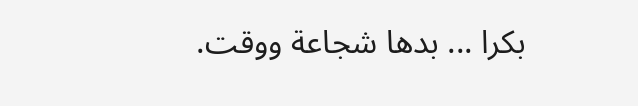بكرا ... بدها شجاعة ووقت.